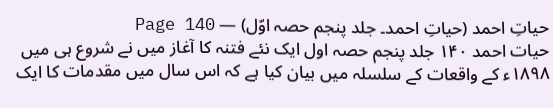حیاتِ احمد (حیاتِ احمد۔ جلد پنجم حصہ اوّل) — Page 140
حیات احمد ۱۴۰ جلد پنجم حصہ اول ایک نئے فتنہ کا آغاز میں نے شروع ہی میں ۱۸۹۸ء کے واقعات کے سلسلہ میں بیان کیا ہے کہ اس سال میں مقدمات کا ایک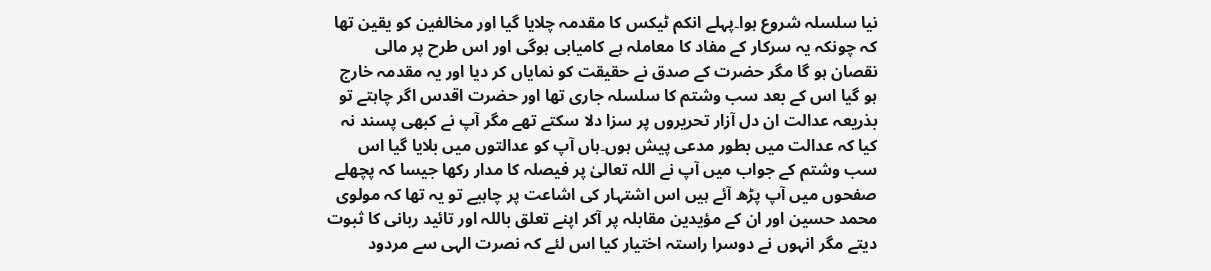نیا سلسلہ شروع ہوا۔پہلے انکم ٹیکس کا مقدمہ چلایا گیا اور مخالفین کو یقین تھا کہ چونکہ یہ سرکار کے مفاد کا معاملہ ہے کامیابی ہوگی اور اس طرح پر مالی نقصان ہو گا مگر حضرت کے صدق نے حقیقت کو نمایاں کر دیا اور یہ مقدمہ خارج ہو گیا اس کے بعد سب وشتم کا سلسلہ جاری تھا اور حضرت اقدس اگر چاہتے تو بذریعہ عدالت ان دل آزار تحریروں پر سزا دلا سکتے تھے مگر آپ نے کبھی پسند نہ کیا کہ عدالت میں بطور مدعی پیش ہوں۔ہاں آپ کو عدالتوں میں بلایا گیا اس سب وشتم کے جواب میں آپ نے اللہ تعالیٰ پر فیصلہ کا مدار رکھا جیسا کہ پچھلے صفحوں میں آپ پڑھ آئے ہیں اس اشتہار کی اشاعت پر چاہیے تو یہ تھا کہ مولوی محمد حسین اور ان کے مؤیدین مقابلہ پر آکر اپنے تعلق باللہ اور تائید ربانی کا ثبوت دیتے مگر انہوں نے دوسرا راستہ اختیار کیا اس لئے کہ نصرت الہی سے مردود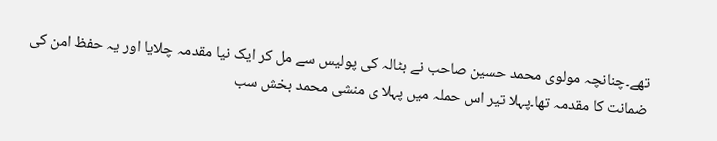تھے۔چنانچہ مولوی محمد حسین صاحب نے بٹالہ کی پولیس سے مل کر ایک نیا مقدمہ چلایا اور یہ حفظ امن کی ضمانت کا مقدمہ تھا۔پہلا تیر اس حملہ میں پہلا ی منشی محمد بخش سب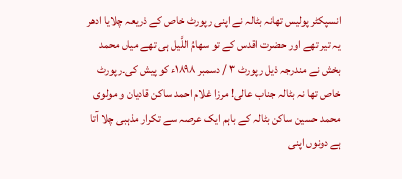انسپکٹر پولیس تھانہ بٹالہ نے اپنی رپورٹ خاص کے ذریعہ چلایا ادھر یہ تیر تھے اور حضرت اقدس کے تو سهامُ اللَّیل ہی تھے میاں محمد بخش نے مندرجہ ذیل رپورٹ ۳ / دسمبر ۱۸۹۸ء کو پیش کی۔رپورٹ خاص تھا نہ بٹالہ جناب عالی! مرزا غلام احمد ساکن قادیان و مولوی محمد حسین ساکن بٹالہ کے باہم ایک عرصہ سے تکرار مذہبی چلا آتا ہے دونوں اپنی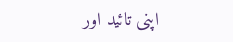اپنی تائید اور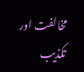مخالفت اور تکذیب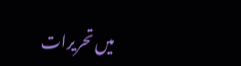میں تحریرات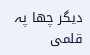دیگر چھا پہ قلمی